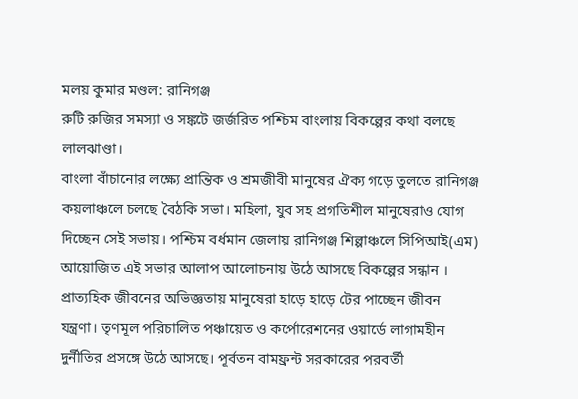মলয় কুমার মণ্ডল: রানিগঞ্জ
রুটি রুজির সমস্যা ও সঙ্কটে জর্জরিত পশ্চিম বাংলায় বিকল্পের কথা বলছে লালঝাণ্ডা।
বাংলা বাঁচানোর লক্ষ্যে প্রান্তিক ও শ্রমজীবী মানুষের ঐক্য গড়ে তুলতে রানিগঞ্জ কয়লাঞ্চলে চলছে বৈঠকি সভা। মহিলা, যুব সহ প্রগতিশীল মানুষেরাও যোগ দিচ্ছেন সেই সভায়। পশ্চিম বর্ধমান জেলায় রানিগঞ্জ শিল্পাঞ্চলে সিপিআই(এম) আয়োজিত এই সভার আলাপ আলোচনায় উঠে আসছে বিকল্পের সন্ধান । প্রাত্যহিক জীবনের অভিজ্ঞতায় মানুষেরা হাড়ে হাড়ে টের পাচ্ছেন জীবন যন্ত্রণা। তৃণমূল পরিচালিত পঞ্চায়েত ও কর্পোরেশনের ওয়ার্ডে লাগামহীন দুর্নীতির প্রসঙ্গে উঠে আসছে। পূর্বতন বামফ্রন্ট সরকারের পরবর্তী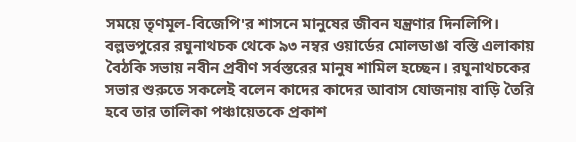সময়ে তৃণমূল-বিজেপি'র শাসনে মানুষের জীবন যন্ত্রণার দিনলিপি।
বল্লভপুরের রঘুনাথচক থেকে ৯৩ নম্বর ওয়ার্ডের মোলডাঙা বস্তি এলাকায় বৈঠকি সভায় নবীন প্রবীণ সর্বস্তরের মানুষ শামিল হচ্ছেন। রঘুনাথচকের সভার শুরুতে সকলেই বলেন কাদের কাদের আবাস যোজনায় বাড়ি তৈরি হবে তার তালিকা পঞ্চায়েতকে প্রকাশ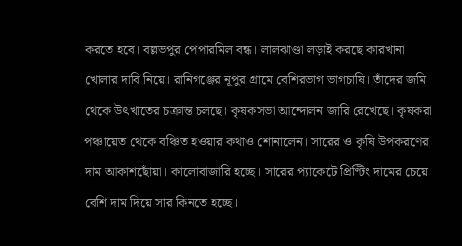করতে হবে। বল্লভপুর পেপারমিল বন্ধ। লালঝাণ্ডা লড়াই করছে কারখানা খোলার দাবি নিয়ে। রানিগঞ্জের নূপুর গ্রামে বেশিরভাগ ভাগচাষি। তাঁদের জমি থেকে উৎখাতের চক্রান্ত চলছে। কৃষকসভা আন্দোলন জারি রেখেছে। কৃষকরা পঞ্চায়েত থেকে বঞ্চিত হওয়ার কথাও শোনালেন। সারের ও কৃষি উপকরণের দাম আকাশছোঁয়া। কালোবাজারি হচ্ছে। সারের প্যাকেটে প্রিণ্টিং দামের চেয়ে বেশি দাম দিয়ে সার কিনতে হচ্ছে।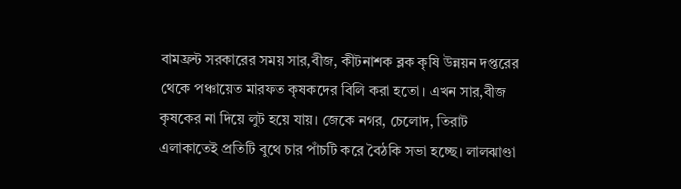বামফ্রন্ট সরকারের সময় সার,বীজ, কীটনাশক ব্লক কৃষি উন্নয়ন দপ্তরের থেকে পঞ্চায়েত মারফত কৃষকদের বিলি করা হতো। এখন সার,বীজ কৃষকের না দিয়ে লুট হয়ে যায়। জেকে নগর, চেলোদ, তিরাট এলাকাতেই প্রতিটি বুথে চার পাঁচটি করে বৈঠকি সভা হচ্ছে। লালঝাণ্ডা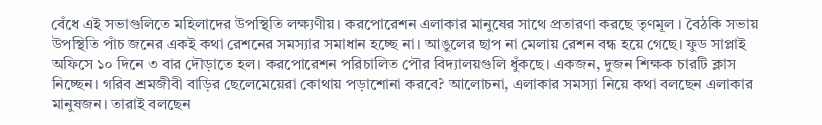বেঁধে এই সভাগুলিতে মহিলাদের উপস্থিতি লক্ষ্যণীয়। করপোরেশন এলাকার মানুষের সাথে প্রতারণা করছে তৃণমূল । বৈঠকি সভায় উপস্থিতি পাঁচ জনের একই কথা রেশনের সমস্যার সমাধান হচ্ছে না। আঙুলের ছাপ না মেলায় রেশন বন্ধ হয়ে গেছে। ফুড সাপ্লাই অফিসে ১০ দিনে ৩ বার দৌড়াতে হল। করপোরেশন পরিচালিত পৌর বিদ্যালয়গুলি ধুঁকছে। একজন, দুজন শিক্ষক চারটি ক্লাস নিচ্ছেন। গরিব শ্রমজীবী বাড়ির ছেলেমেয়েরা কোথায় পড়াশোনা করবে? আলোচনা, এলাকার সমস্যা নিয়ে কথা বলছেন এলাকার মানুষজন। তারাই বলছেন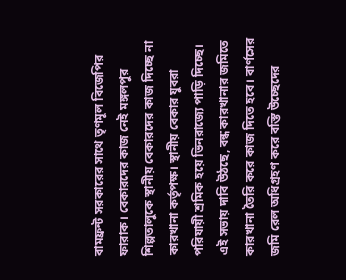বামফ্রন্ট সরকারের সাথে তৃণমূল বিজেপির ফারাক। বেকারদের কাজ নেই মঙ্গলপুর শিল্পতালুকে স্থানীয় বেকারদের কাজ দিচ্ছে না কারখানা কর্তৃপক্ষ। স্থানীয় বেকার যুবরা পরিযায়ী শ্রমিক হয়ে ভিনরাজ্যে পাড়ি দিচ্ছে। এই সভায় দাবি উঠছে, বন্ধ কারখানার জমিতে কারখানা তৈরি করে কাজ দিতে হবে। বার্ণসের জমি রেল অধিগ্রহণ করে বস্তি উচ্ছেদের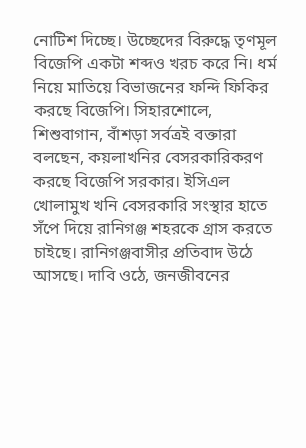নোটিশ দিচ্ছে। উচ্ছেদের বিরুদ্ধে তৃণমূল বিজেপি একটা শব্দও খরচ করে নি। ধর্ম নিয়ে মাতিয়ে বিভাজনের ফন্দি ফিকির করছে বিজেপি। সিহারশোলে, শিশুবাগান, বাঁশড়া সর্বত্রই বক্তারা বলছেন, কয়লাখনির বেসরকারিকরণ করছে বিজেপি সরকার। ইসিএল খোলামুখ খনি বেসরকারি সংস্থার হাতে সঁপে দিয়ে রানিগঞ্জ শহরকে গ্রাস করতে চাইছে। রানিগঞ্জবাসীর প্রতিবাদ উঠে আসছে। দাবি ওঠে, জনজীবনের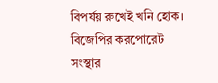বিপর্যয় রুখেই খনি হোক। বিজেপির করপোরেট সংস্থার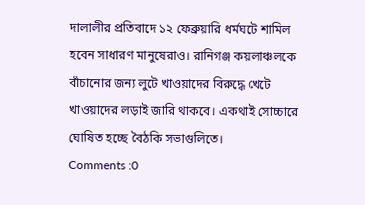দালালীর প্রতিবাদে ১২ ফেব্রুয়ারি ধর্মঘটে শামিল হবেন সাধারণ মানুষেরাও। রানিগঞ্জ কয়লাঞ্চলকে বাঁচানোর জন্য লুটে খাওয়াদের বিরুদ্ধে খেটে খাওয়াদের লড়াই জারি থাকবে। একথাই সোচ্চারে ঘোষিত হচ্ছে বৈঠকি সভাগুলিতে।
Comments :0